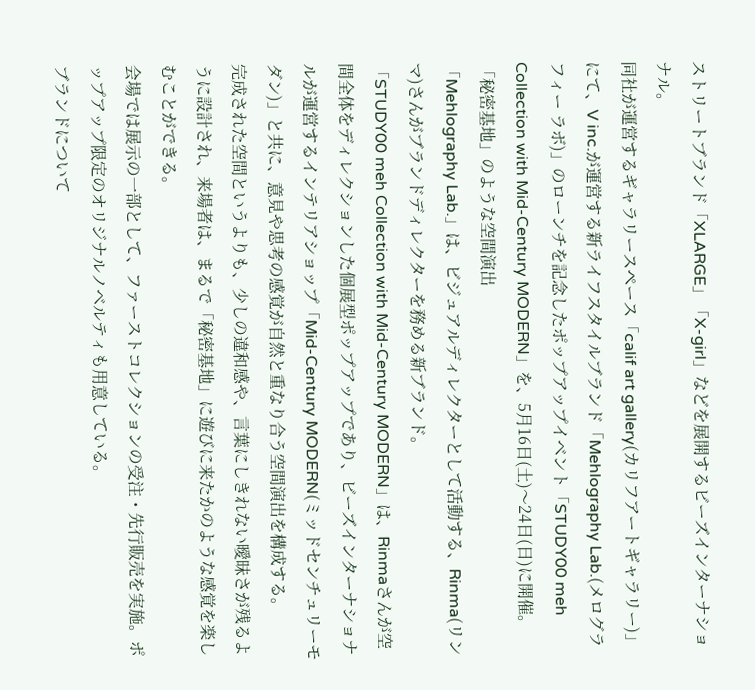ストリートブランド「XLARGE」「X-girl」などを展開するビーズインターナショナル。
同社が運営するギャラリースペース「calif art gallery(カリフアートギャラリー)」にて、V inc.が運営する新ライフスタイルブランド「Mehlography Lab.(メログラフィー ラボ)」のローンチを記念したポップアップイベント「STUDY00 meh Collection with Mid-Century MODERN」を、5月16日(土)〜24日(日)に開催。
「秘密基地」のような空間演出
「Mehlography Lab.」は、ビジュアルディレクターとして活動する、Rinma(リンマ)さんがブランドディレクターを務める新ブランド。
「STUDY00 meh Collection with Mid-Century MODERN」は、Rinmaさんが空間全体をディレクションした個展型ポップアップであり、ビーズインターナショナルが運営するインテリアショップ「Mid-Century MODERN(ミッドセンチュリーモダン)」と共に、意見や思考の感覚が自然と重なり合う空間演出を構成する。
完成された空間というよりも、少しの違和感や、言葉にしきれない曖昧さが残るように設計され、来場者は、まるで「秘密基地」に遊びに来たかのような感覚を楽しむことができる。
会場では展示の一部として、ファーストコレクションの受注・先行販売を実施。ポップアップ限定のオリジナルノベルティも用意している。
ブランドについて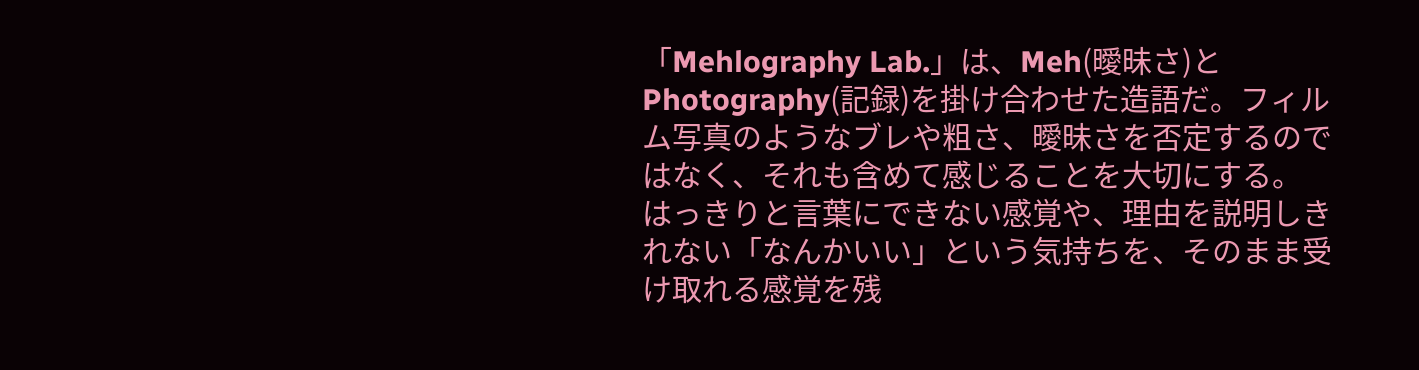「Mehlography Lab.」は、Meh(曖昧さ)とPhotography(記録)を掛け合わせた造語だ。フィルム写真のようなブレや粗さ、曖昧さを否定するのではなく、それも含めて感じることを大切にする。
はっきりと言葉にできない感覚や、理由を説明しきれない「なんかいい」という気持ちを、そのまま受け取れる感覚を残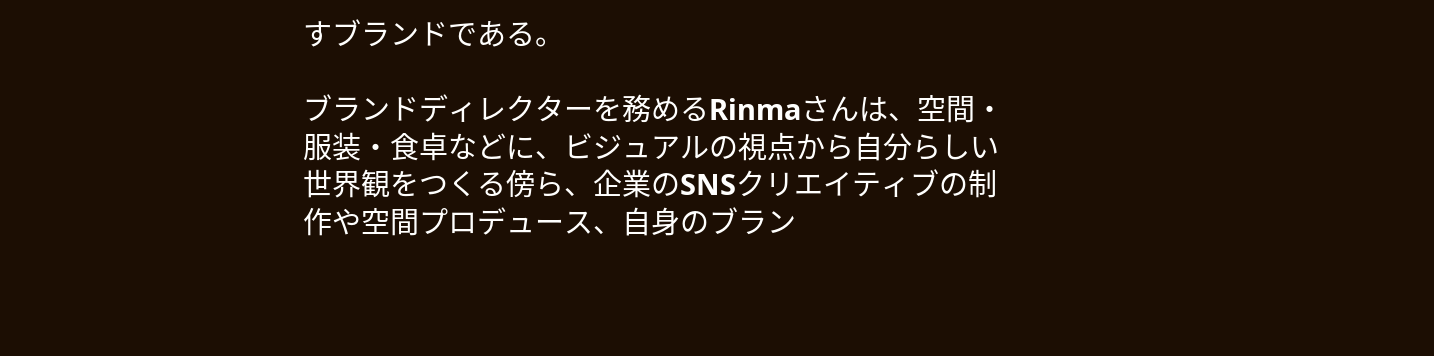すブランドである。

ブランドディレクターを務めるRinmaさんは、空間・服装・食卓などに、ビジュアルの視点から自分らしい世界観をつくる傍ら、企業のSNSクリエイティブの制作や空間プロデュース、自身のブラン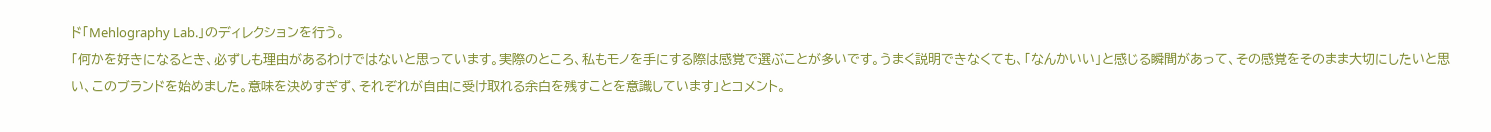ド「Mehlography Lab.」のディレクションを行う。
「何かを好きになるとき、必ずしも理由があるわけではないと思っています。実際のところ、私もモノを手にする際は感覚で選ぶことが多いです。うまく説明できなくても、「なんかいい」と感じる瞬間があって、その感覚をそのまま大切にしたいと思い、このブランドを始めました。意味を決めすぎず、それぞれが自由に受け取れる余白を残すことを意識しています」とコメント。